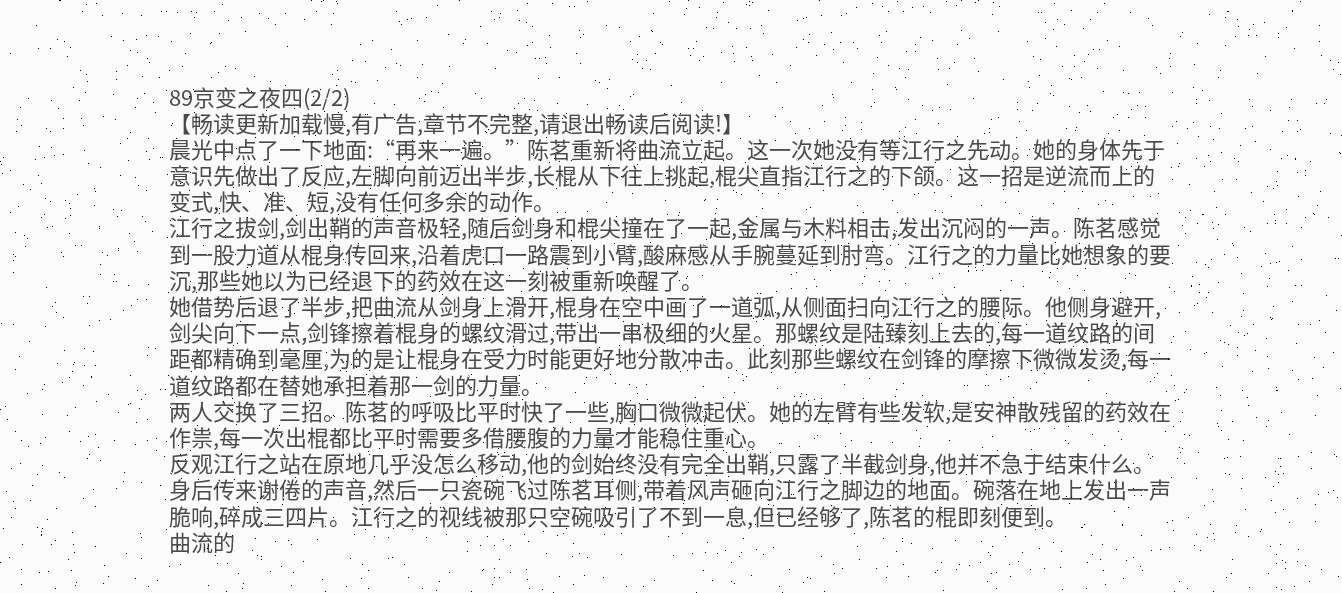89京变之夜四(2/2)
【畅读更新加载慢,有广告,章节不完整,请退出畅读后阅读!】
晨光中点了一下地面:“再来一遍。”陈茗重新将曲流立起。这一次她没有等江行之先动。她的身体先于意识先做出了反应,左脚向前迈出半步,长棍从下往上挑起,棍尖直指江行之的下颌。这一招是逆流而上的变式,快、准、短,没有任何多余的动作。
江行之拔剑,剑出鞘的声音极轻,随后剑身和棍尖撞在了一起,金属与木料相击,发出沉闷的一声。陈茗感觉到一股力道从棍身传回来,沿着虎口一路震到小臂,酸麻感从手腕蔓延到肘弯。江行之的力量比她想象的要沉,那些她以为已经退下的药效在这一刻被重新唤醒了。
她借势后退了半步,把曲流从剑身上滑开,棍身在空中画了一道弧,从侧面扫向江行之的腰际。他侧身避开,剑尖向下一点,剑锋擦着棍身的螺纹滑过,带出一串极细的火星。那螺纹是陆臻刻上去的,每一道纹路的间距都精确到毫厘,为的是让棍身在受力时能更好地分散冲击。此刻那些螺纹在剑锋的摩擦下微微发烫,每一道纹路都在替她承担着那一剑的力量。
两人交换了三招。陈茗的呼吸比平时快了一些,胸口微微起伏。她的左臂有些发软,是安神散残留的药效在作祟,每一次出棍都比平时需要多借腰腹的力量才能稳住重心。
反观江行之站在原地几乎没怎么移动,他的剑始终没有完全出鞘,只露了半截剑身,他并不急于结束什么。
身后传来谢倦的声音,然后一只瓷碗飞过陈茗耳侧,带着风声砸向江行之脚边的地面。碗落在地上发出一声脆响,碎成三四片。江行之的视线被那只空碗吸引了不到一息,但已经够了,陈茗的棍即刻便到。
曲流的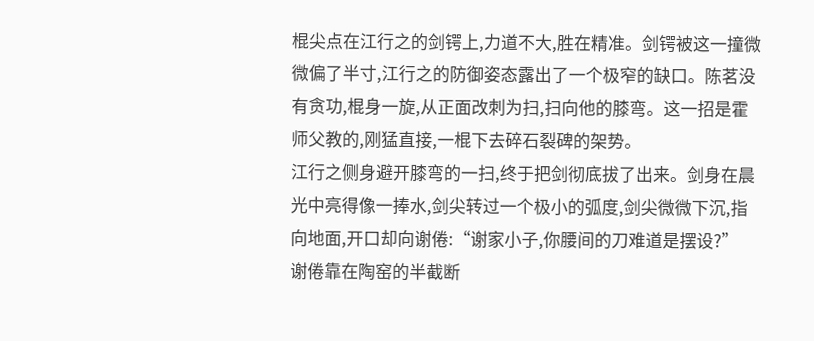棍尖点在江行之的剑锷上,力道不大,胜在精准。剑锷被这一撞微微偏了半寸,江行之的防御姿态露出了一个极窄的缺口。陈茗没有贪功,棍身一旋,从正面改刺为扫,扫向他的膝弯。这一招是霍师父教的,刚猛直接,一棍下去碎石裂碑的架势。
江行之侧身避开膝弯的一扫,终于把剑彻底拔了出来。剑身在晨光中亮得像一捧水,剑尖转过一个极小的弧度,剑尖微微下沉,指向地面,开口却向谢倦:“谢家小子,你腰间的刀难道是摆设?”
谢倦靠在陶窑的半截断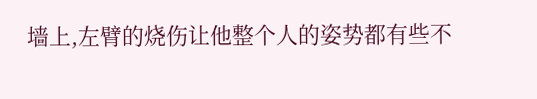墙上,左臂的烧伤让他整个人的姿势都有些不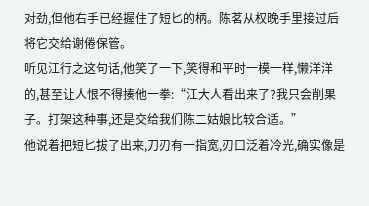对劲,但他右手已经握住了短匕的柄。陈茗从权晚手里接过后将它交给谢倦保管。
听见江行之这句话,他笑了一下,笑得和平时一模一样,懒洋洋的,甚至让人恨不得揍他一拳:“江大人看出来了?我只会削果子。打架这种事,还是交给我们陈二姑娘比较合适。”
他说着把短匕拔了出来,刀刃有一指宽,刃口泛着冷光,确实像是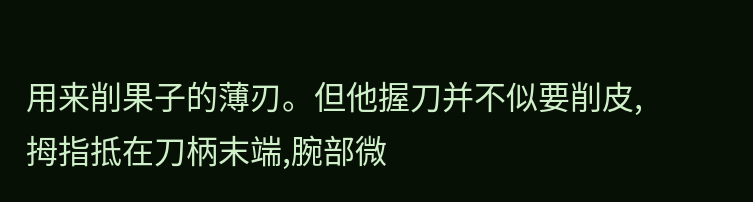用来削果子的薄刃。但他握刀并不似要削皮,拇指抵在刀柄末端,腕部微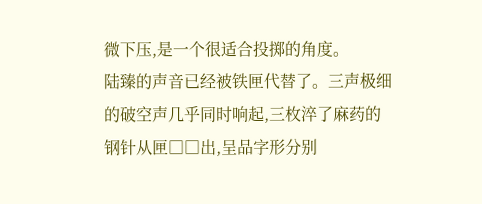微下压,是一个很适合投掷的角度。
陆臻的声音已经被铁匣代替了。三声极细的破空声几乎同时响起,三枚淬了麻药的钢针从匣□□出,呈品字形分别